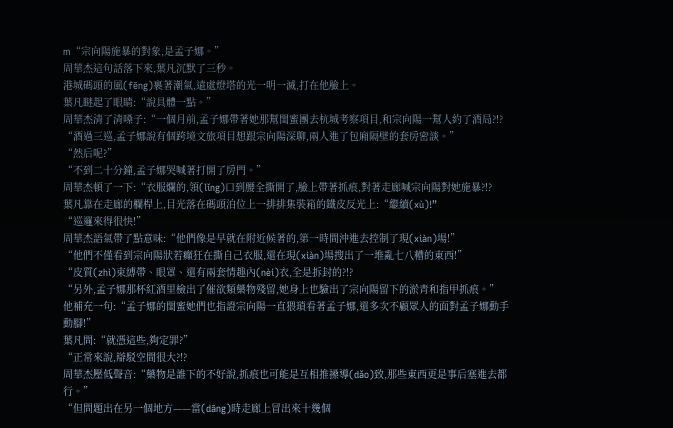m“宗向陽施暴的對象,是孟子娜。”
周華杰這句話落下來,葉凡沉默了三秒。
港城碼頭的風(fēng)裹著潮氣,遠處燈塔的光一明一滅,打在他臉上。
葉凡瞇起了眼睛:“說具體一點。”
周華杰清了清嗓子:“一個月前,孟子娜帶著她那幫閨蜜團去杭城考察項目,和宗向陽一幫人約了酒局?!?
“酒過三巡,孟子娜說有個跨境文旅項目想跟宗向陽深聊,兩人進了包廂隔壁的套房密談。”
“然后呢?”
“不到二十分鐘,孟子娜哭喊著打開了房門。”
周華杰頓了一下:“衣服爛的,領(lǐng)口到腰全撕開了,臉上帶著抓痕,對著走廊喊宗向陽對她施暴?!?
葉凡靠在走廊的欄桿上,目光落在碼頭泊位上一排排集裝箱的鐵皮反光上:“繼續(xù)!”
“巡邏來得很快!”
周華杰語氣帶了點意味:“他們像是早就在附近候著的,第一時間沖進去控制了現(xiàn)場!”
“他們不僅看到宗向陽狀若癲狂在撕自己衣服,還在現(xiàn)場搜出了一堆亂七八糟的東西!”
“皮質(zhì)束縛帶、眼罩、還有兩套情趣內(nèi)衣,全是拆封的?!?
“另外,孟子娜那杯紅酒里檢出了催欲類藥物殘留,她身上也驗出了宗向陽留下的淤青和指甲抓痕。”
他補充一句:“孟子娜的閨蜜她們也指證宗向陽一直猥瑣看著孟子娜,還多次不顧眾人的面對孟子娜動手動腳!”
葉凡問:“就憑這些,夠定罪?”
“正常來說,辯駁空間很大?!?
周華杰壓低聲音:“藥物是誰下的不好說,抓痕也可能是互相推搡導(dǎo)致,那些東西更是事后塞進去都行。”
“但問題出在另一個地方——當(dāng)時走廊上冒出來十幾個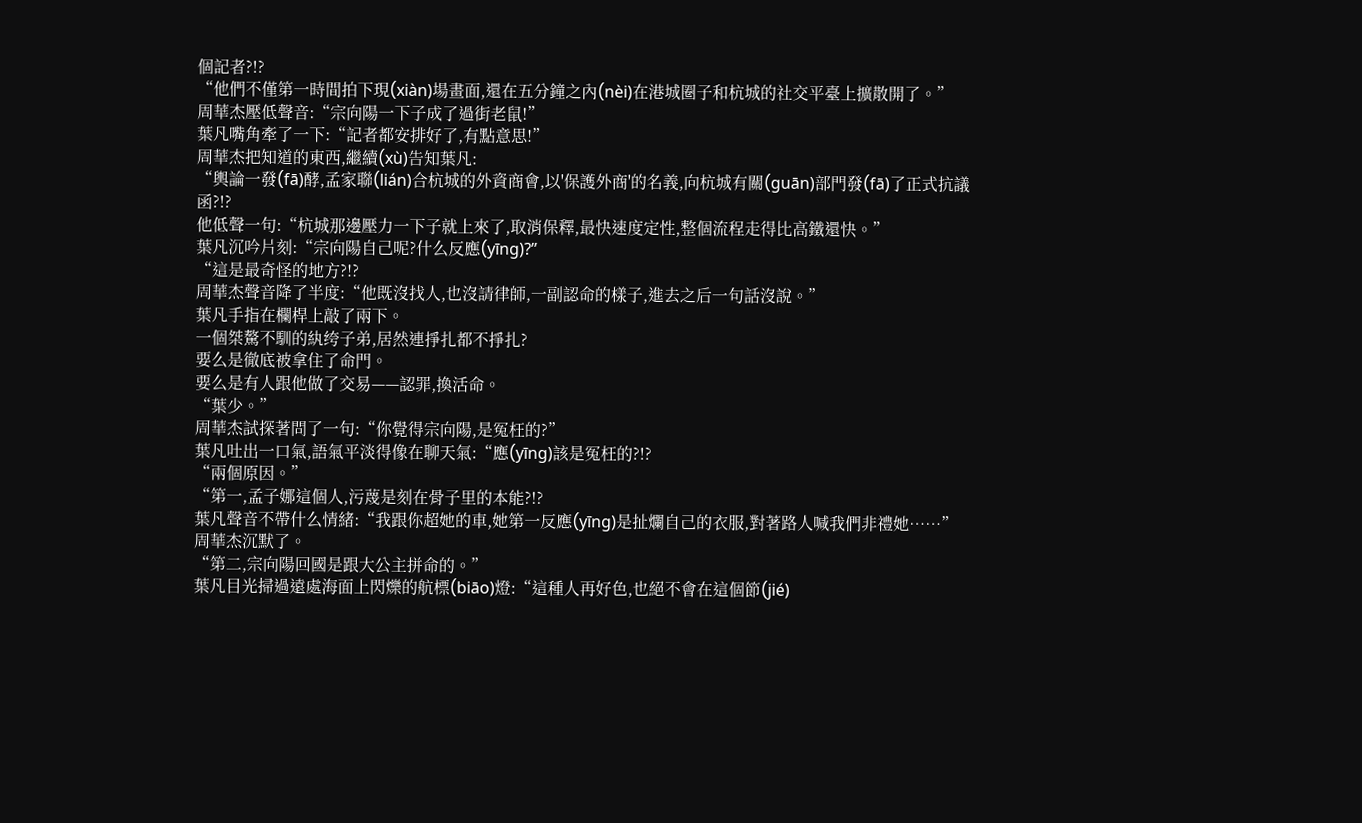個記者?!?
“他們不僅第一時間拍下現(xiàn)場畫面,還在五分鐘之內(nèi)在港城圈子和杭城的社交平臺上擴散開了。”
周華杰壓低聲音:“宗向陽一下子成了過街老鼠!”
葉凡嘴角牽了一下:“記者都安排好了,有點意思!”
周華杰把知道的東西,繼續(xù)告知葉凡:
“輿論一發(fā)酵,孟家聯(lián)合杭城的外資商會,以'保護外商'的名義,向杭城有關(guān)部門發(fā)了正式抗議函?!?
他低聲一句:“杭城那邊壓力一下子就上來了,取消保釋,最快速度定性,整個流程走得比高鐵還快。”
葉凡沉吟片刻:“宗向陽自己呢?什么反應(yīng)?”
“這是最奇怪的地方?!?
周華杰聲音降了半度:“他既沒找人,也沒請律師,一副認命的樣子,進去之后一句話沒說。”
葉凡手指在欄桿上敲了兩下。
一個桀驁不馴的紈绔子弟,居然連掙扎都不掙扎?
要么是徹底被拿住了命門。
要么是有人跟他做了交易——認罪,換活命。
“葉少。”
周華杰試探著問了一句:“你覺得宗向陽,是冤枉的?”
葉凡吐出一口氣,語氣平淡得像在聊天氣:“應(yīng)該是冤枉的?!?
“兩個原因。”
“第一,孟子娜這個人,污蔑是刻在骨子里的本能?!?
葉凡聲音不帶什么情緒:“我跟你超她的車,她第一反應(yīng)是扯爛自己的衣服,對著路人喊我們非禮她……”
周華杰沉默了。
“第二,宗向陽回國是跟大公主拼命的。”
葉凡目光掃過遠處海面上閃爍的航標(biāo)燈:“這種人再好色,也絕不會在這個節(jié)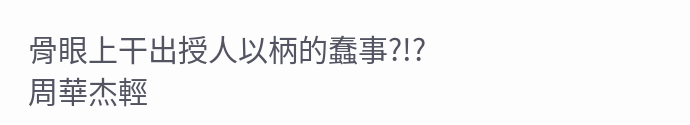骨眼上干出授人以柄的蠢事?!?
周華杰輕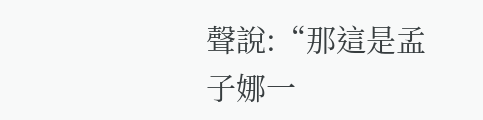聲說:“那這是孟子娜一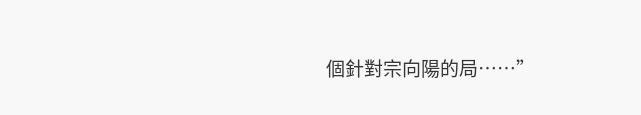個針對宗向陽的局……”